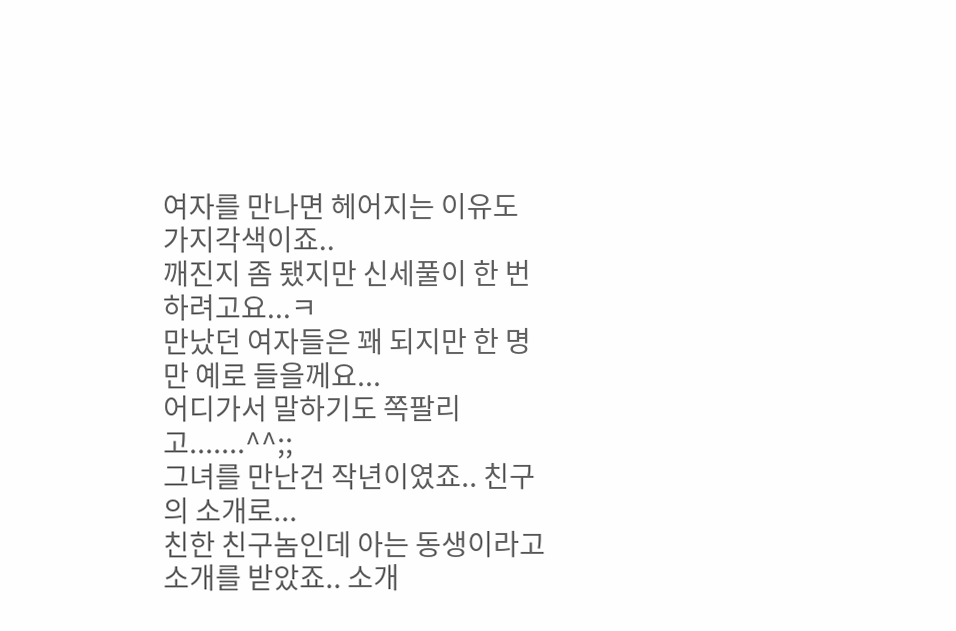여자를 만나면 헤어지는 이유도 가지각색이죠..
깨진지 좀 됐지만 신세풀이 한 번 하려고요...ㅋ
만났던 여자들은 꽤 되지만 한 명만 예로 들을께요...
어디가서 말하기도 쪽팔리고.......^^;;
그녀를 만난건 작년이였죠.. 친구의 소개로...
친한 친구놈인데 아는 동생이라고 소개를 받았죠.. 소개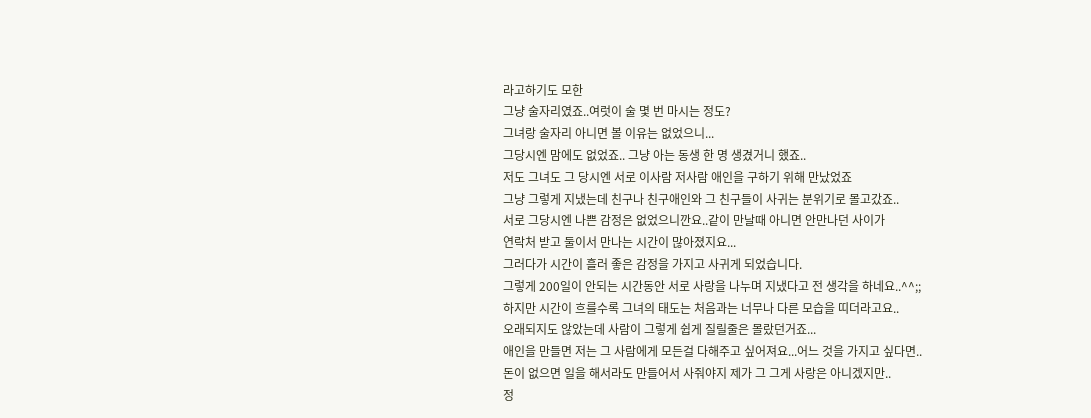라고하기도 모한
그냥 술자리였죠..여럿이 술 몇 번 마시는 정도?
그녀랑 술자리 아니면 볼 이유는 없었으니...
그당시엔 맘에도 없었죠.. 그냥 아는 동생 한 명 생겼거니 했죠..
저도 그녀도 그 당시엔 서로 이사람 저사람 애인을 구하기 위해 만났었죠
그냥 그렇게 지냈는데 친구나 친구애인와 그 친구들이 사귀는 분위기로 몰고갔죠..
서로 그당시엔 나쁜 감정은 없었으니깐요..같이 만날때 아니면 안만나던 사이가
연락처 받고 둘이서 만나는 시간이 많아졌지요...
그러다가 시간이 흘러 좋은 감정을 가지고 사귀게 되었습니다.
그렇게 200일이 안되는 시간동안 서로 사랑을 나누며 지냈다고 전 생각을 하네요..^^;;
하지만 시간이 흐를수록 그녀의 태도는 처음과는 너무나 다른 모습을 띠더라고요..
오래되지도 않았는데 사람이 그렇게 쉽게 질릴줄은 몰랐던거죠...
애인을 만들면 저는 그 사람에게 모든걸 다해주고 싶어져요...어느 것을 가지고 싶다면..
돈이 없으면 일을 해서라도 만들어서 사줘야지 제가 그 그게 사랑은 아니겠지만..
정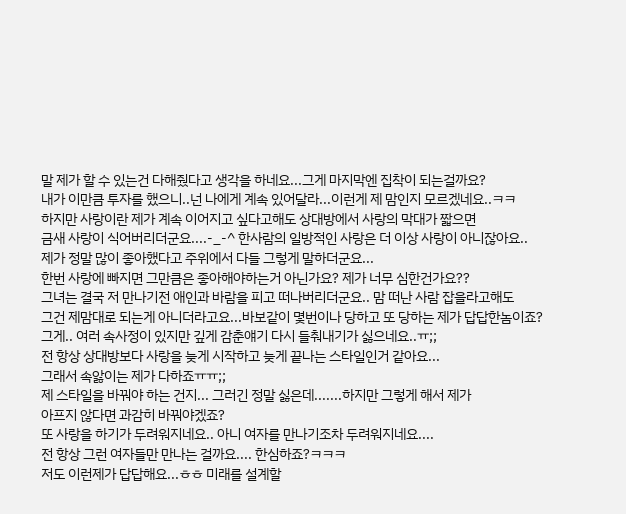말 제가 할 수 있는건 다해줬다고 생각을 하네요...그게 마지막엔 집착이 되는걸까요?
내가 이만큼 투자를 했으니..넌 나에게 계속 있어달라...이런게 제 맘인지 모르겠네요..ㅋㅋ
하지만 사랑이란 제가 계속 이어지고 싶다고해도 상대방에서 사랑의 막대가 짧으면
금새 사랑이 식어버리더군요....-_-^ 한사람의 일방적인 사랑은 더 이상 사랑이 아니잖아요..
제가 정말 많이 좋아했다고 주위에서 다들 그렇게 말하더군요...
한번 사랑에 빠지면 그만큼은 좋아해야하는거 아닌가요? 제가 너무 심한건가요??
그녀는 결국 저 만나기전 애인과 바람을 피고 떠나버리더군요.. 맘 떠난 사람 잡을라고해도
그건 제맘대로 되는게 아니더라고요...바보같이 몇번이나 당하고 또 당하는 제가 답답한놈이죠?
그게.. 여러 속사정이 있지만 깊게 감춘얘기 다시 들춰내기가 싫으네요..ㅠ;;
전 항상 상대방보다 사랑을 늦게 시작하고 늦게 끝나는 스타일인거 같아요...
그래서 속앓이는 제가 다하죠ㅠㅠ;;
제 스타일을 바꿔야 하는 건지... 그러긴 정말 싫은데.......하지만 그렇게 해서 제가
아프지 않다면 과감히 바꿔야겠죠?
또 사랑을 하기가 두려워지네요.. 아니 여자를 만나기조차 두려워지네요....
전 항상 그런 여자들만 만나는 걸까요.... 한심하죠?ㅋㅋㅋ
저도 이런제가 답답해요...ㅎㅎ 미래를 설계할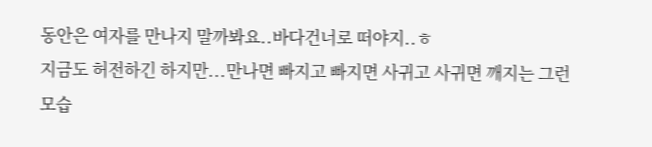동안은 여자를 만나지 말까봐요..바다건너로 떠야지..ㅎ
지금도 허전하긴 하지만...만나면 빠지고 빠지면 사귀고 사귀면 깨지는 그런 모습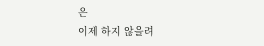은
이제 하지 않을려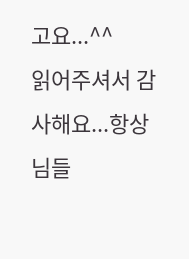고요...^^
읽어주셔서 감사해요...항상 님들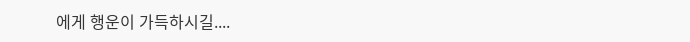에게 행운이 가득하시길....